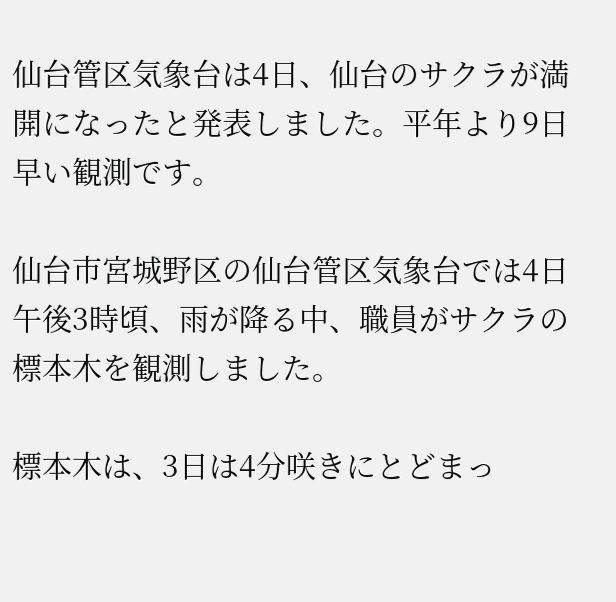仙台管区気象台は4日、仙台のサクラが満開になったと発表しました。平年より9日早い観測です。

仙台市宮城野区の仙台管区気象台では4日午後3時頃、雨が降る中、職員がサクラの標本木を観測しました。

標本木は、3日は4分咲きにとどまっ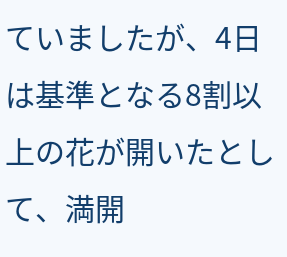ていましたが、4日は基準となる8割以上の花が開いたとして、満開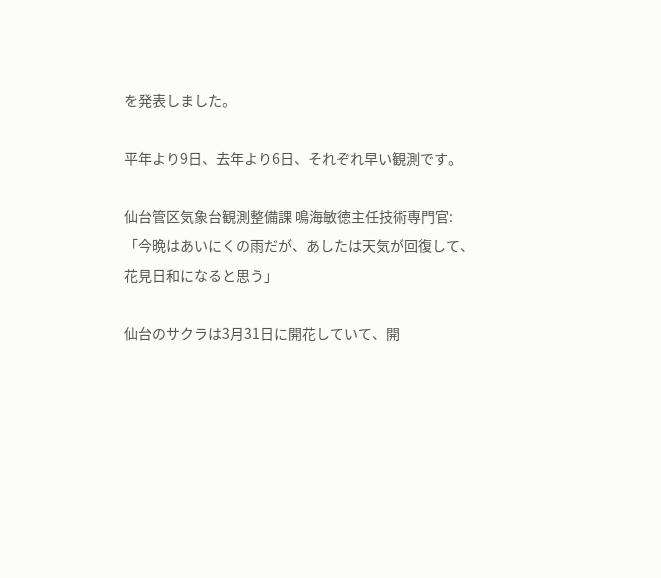を発表しました。

平年より9日、去年より6日、それぞれ早い観測です。

仙台管区気象台観測整備課 鳴海敏徳主任技術専門官:
「今晩はあいにくの雨だが、あしたは天気が回復して、花見日和になると思う」

仙台のサクラは3月31日に開花していて、開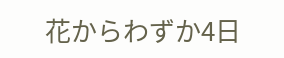花からわずか4日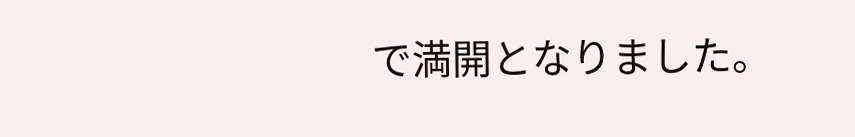で満開となりました。